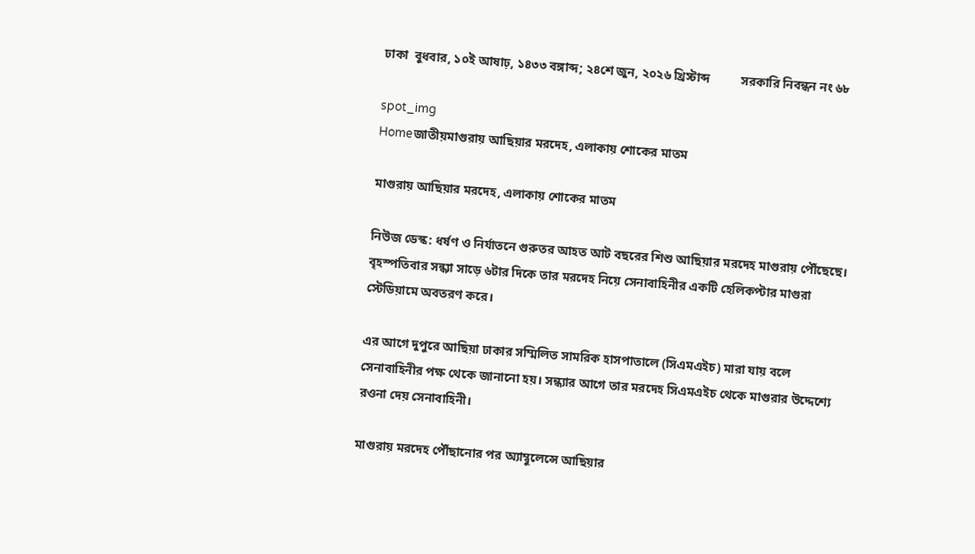ঢাকা  বুধবার, ১০ই আষাঢ়, ১৪৩৩ বঙ্গাব্দ; ২৪শে জুন, ২০২৬ খ্রিস্টাব্দ          সরকারি নিবন্ধন নং ৬৮

spot_img
Homeজাতীয়মাগুরায় আছিয়ার মরদেহ, এলাকায় শোকের মাতম

মাগুরায় আছিয়ার মরদেহ, এলাকায় শোকের মাতম

নিউজ ডেস্ক: ধর্ষণ ও নির্যাতনে গুরুতর আহত আট বছরের শিশু আছিয়ার মরদেহ মাগুরায় পৌঁছেছে। বৃহস্পতিবার সন্ধ্যা সাড়ে ৬টার দিকে তার মরদেহ নিয়ে সেনাবাহিনীর একটি হেলিকপ্টার মাগুরা স্টেডিয়ামে অবতরণ করে।

এর আগে দুপুরে আছিয়া ঢাকার সম্মিলিত সামরিক হাসপাতালে (সিএমএইচ) মারা যায় বলে সেনাবাহিনীর পক্ষ থেকে জানানো হয়। সন্ধ্যার আগে তার মরদেহ সিএমএইচ থেকে মাগুরার উদ্দেশ্যে রওনা দেয় সেনাবাহিনী।

মাগুরায় মরদেহ পৌঁছানোর পর অ্যাম্বুলেন্সে আছিয়ার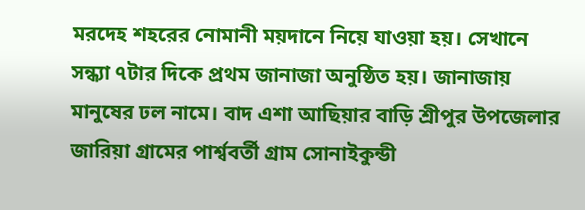মরদেহ শহরের নোমানী ময়দানে নিয়ে যাওয়া হয়। সেখানে সন্ধ্যা ৭টার দিকে প্রথম জানাজা অনুষ্ঠিত হয়। জানাজায় মানুষের ঢল নামে। বাদ এশা আছিয়ার বাড়ি শ্রীপুর উপজেলার জারিয়া গ্রামের পার্শ্ববর্তী গ্রাম সোনাইকুন্ডী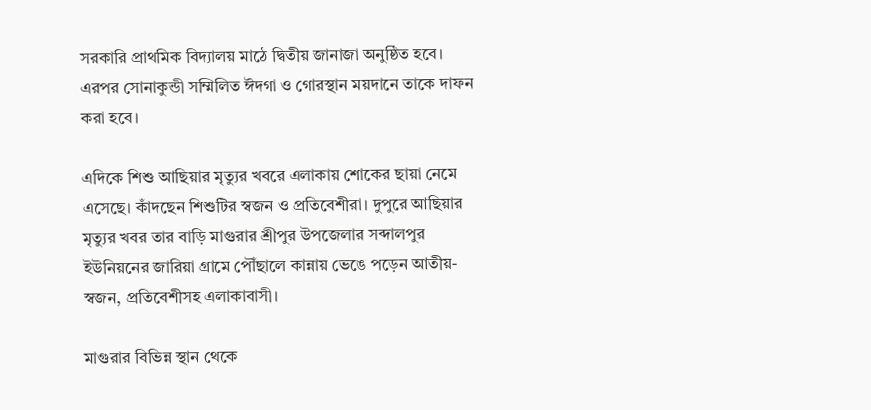সরকারি প্রাথমিক বিদ্যালয় মাঠে দ্বিতীয় জানাজা অনুষ্ঠিত হবে। এরপর সোনাকুন্ডী সম্মিলিত ঈদগা ও গোরস্থান ময়দানে তাকে দাফন করা হবে।

এদিকে শিশু আছিয়ার মৃত্যুর খবরে এলাকায় শোকের ছায়া নেমে এসেছে। কাঁদছেন শিশুটির স্বজন ও প্রতিবেশীরা। দুপুরে আছিয়ার মৃত্যুর খবর তার বাড়ি মাগুরার শ্রীপুর উপজেলার সব্দালপুর ইউনিয়নের জারিয়া গ্রামে পৌঁছালে কান্নায় ভেঙে পড়েন আতীয়-স্বজন, প্রতিবেশীসহ এলাকাবাসী।

মাগুরার বিভিন্ন স্থান থেকে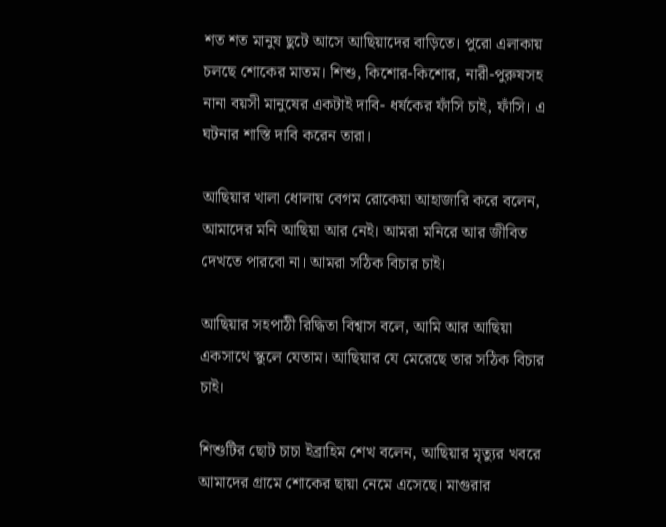শত শত মানুষ ছুটে আসে আছিয়াদের বাড়িতে। পুরো এলাকায় চলছে শোকের মাতম। শিশু, কিশোর-কিশোর, নারী-পুরুষসহ নানা বয়সী মানুষের একটাই দাবি- ধর্ষকের ফাঁসি চাই, ফাঁসি। এ ঘটনার শাস্তি দাবি করেন তারা।

আছিয়ার খালা ধোলায় বেগম রোকেয়া আহাজারি করে বলেন, আমাদের মনি আছিয়া আর নেই। আমরা মনিরে আর জীবিত দেখতে পারবো না। আমরা সঠিক বিচার চাই।

আছিয়ার সহপাঠী রিদ্ধিতা বিশ্বাস বলে, আমি আর আছিয়া একসাথে স্কুলে যেতাম। আছিয়ার যে মেরেছে তার সঠিক বিচার চাই।

শিশুটির ছোট চাচা ইব্রাহিম শেখ বলেন, আছিয়ার মৃত্যুর খবরে আমাদের গ্রামে শোকের ছায়া নেমে এসেছে। মাগুরার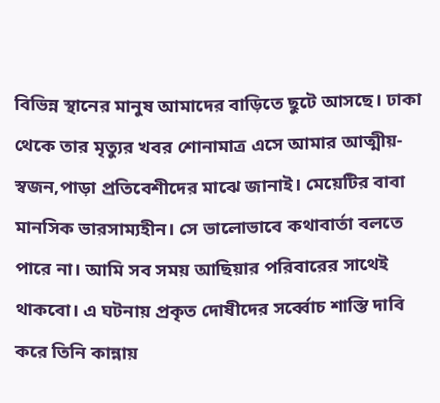বিভিন্ন স্থানের মানুষ আমাদের বাড়িতে ছুটে আসছে। ঢাকা থেকে তার মৃত্যুর খবর শোনামাত্র এসে আমার আত্মীয়-স্বজন,পাড়া প্রতিবেশীদের মাঝে জানাই। মেয়েটির বাবা মানসিক ভারসাম্যহীন। সে ভালোভাবে কথাবার্তা বলতে পারে না। আমি সব সময় আছিয়ার পরিবারের সাথেই থাকবো। এ ঘটনায় প্রকৃত দোষীদের সর্ব্বোচ শাস্তি দাবি করে তিনি কান্নায়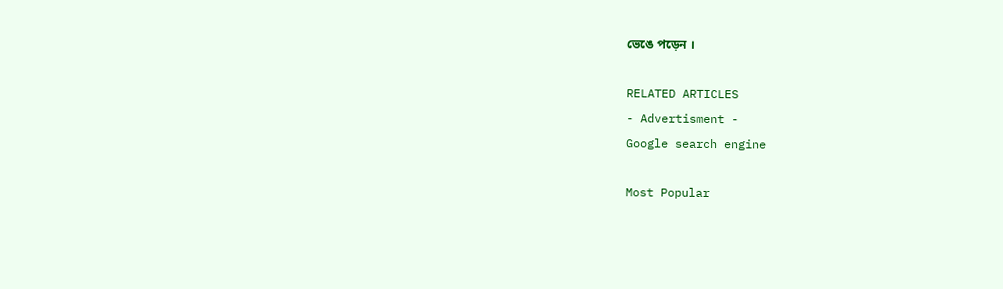ভেঙে পড়েন ।

RELATED ARTICLES
- Advertisment -
Google search engine

Most Popular